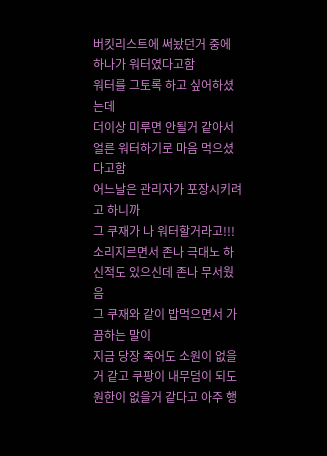버킷리스트에 써놨던거 중에 하나가 워터였다고함
워터를 그토록 하고 싶어하셨는데
더이상 미루면 안될거 같아서 얼른 워터하기로 마음 먹으셨다고함
어느날은 관리자가 포장시키려고 하니까
그 쿠재가 나 워터할거라고!!!
소리지르면서 존나 극대노 하신적도 있으신데 존나 무서웠음
그 쿠재와 같이 밥먹으면서 가끔하는 말이
지금 당장 죽어도 소원이 없을거 같고 쿠팡이 내무덤이 되도 원한이 없을거 같다고 아주 행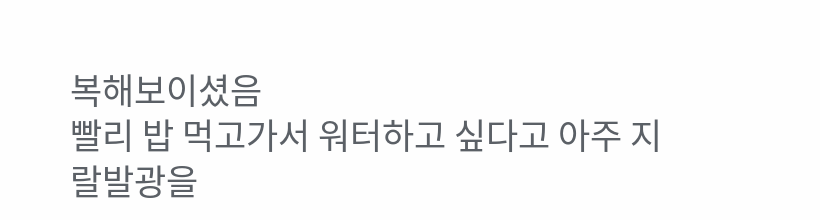복해보이셨음
빨리 밥 먹고가서 워터하고 싶다고 아주 지랄발광을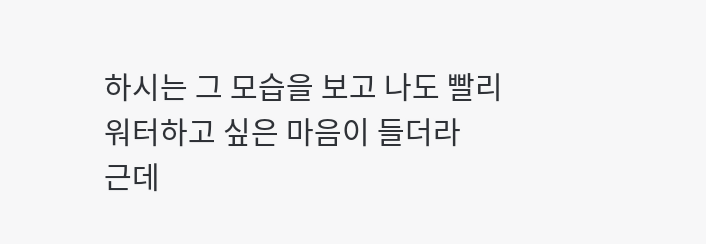하시는 그 모습을 보고 나도 빨리 워터하고 싶은 마음이 들더라
근데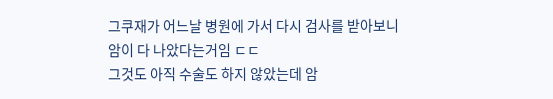그쿠재가 어느날 병원에 가서 다시 검사를 받아보니
암이 다 나았다는거임 ㄷㄷ
그것도 아직 수술도 하지 않았는데 암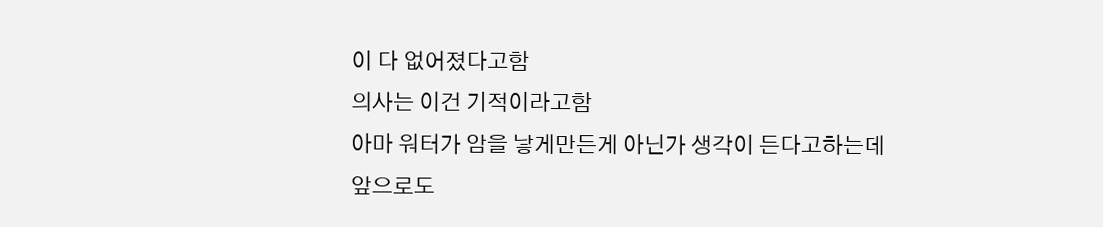이 다 없어졌다고함
의사는 이건 기적이라고함
아마 워터가 암을 낳게만든게 아닌가 생각이 든다고하는데
앞으로도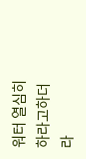워터 열심히 하라고하더라